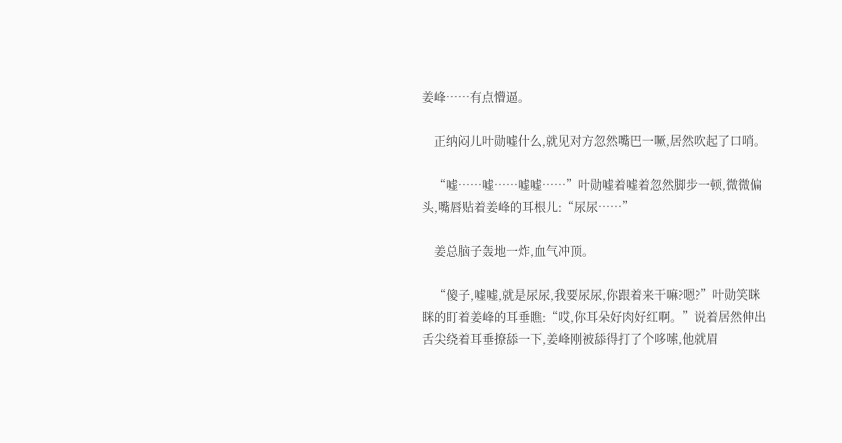姜峰……有点懵逼。

    正纳闷儿叶勋嘘什么,就见对方忽然嘴巴一噘,居然吹起了口哨。

    “嘘……嘘……嘘嘘……”叶勋嘘着嘘着忽然脚步一顿,微微偏头,嘴唇贴着姜峰的耳根儿:“尿尿……”

    姜总脑子轰地一炸,血气冲顶。

    “傻子,嘘嘘,就是尿尿,我要尿尿,你跟着来干嘛?嗯?”叶勋笑眯眯的盯着姜峰的耳垂瞧:“哎,你耳朵好肉好红啊。”说着居然伸出舌尖绕着耳垂撩舔一下,姜峰刚被舔得打了个哆嗦,他就眉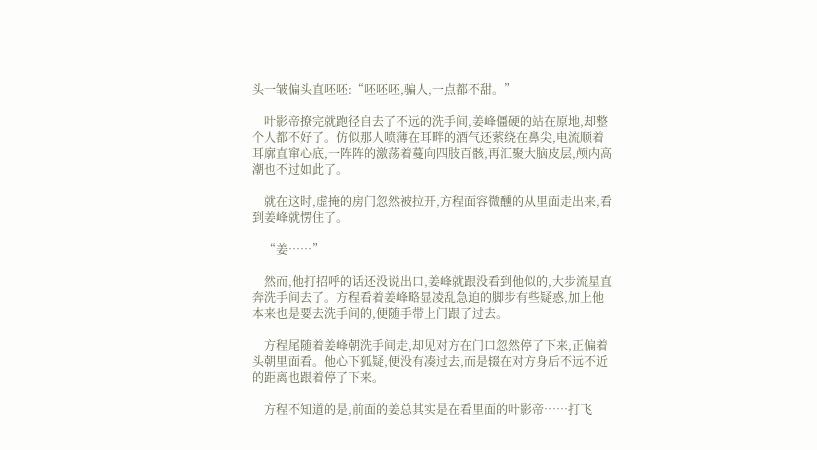头一皱偏头直呸呸:“呸呸呸,骗人,一点都不甜。”

    叶影帝撩完就跑径自去了不远的洗手间,姜峰僵硬的站在原地,却整个人都不好了。仿似那人喷薄在耳畔的酒气还萦绕在鼻尖,电流顺着耳廓直窜心底,一阵阵的激荡着蔓向四肢百骸,再汇聚大脑皮层,颅内高潮也不过如此了。

    就在这时,虚掩的房门忽然被拉开,方程面容微醺的从里面走出来,看到姜峰就愣住了。

    “姜……”

    然而,他打招呼的话还没说出口,姜峰就跟没看到他似的,大步流星直奔洗手间去了。方程看着姜峰略显凌乱急迫的脚步有些疑惑,加上他本来也是要去洗手间的,便随手带上门跟了过去。

    方程尾随着姜峰朝洗手间走,却见对方在门口忽然停了下来,正偏着头朝里面看。他心下狐疑,便没有凑过去,而是辍在对方身后不远不近的距离也跟着停了下来。

    方程不知道的是,前面的姜总其实是在看里面的叶影帝……打飞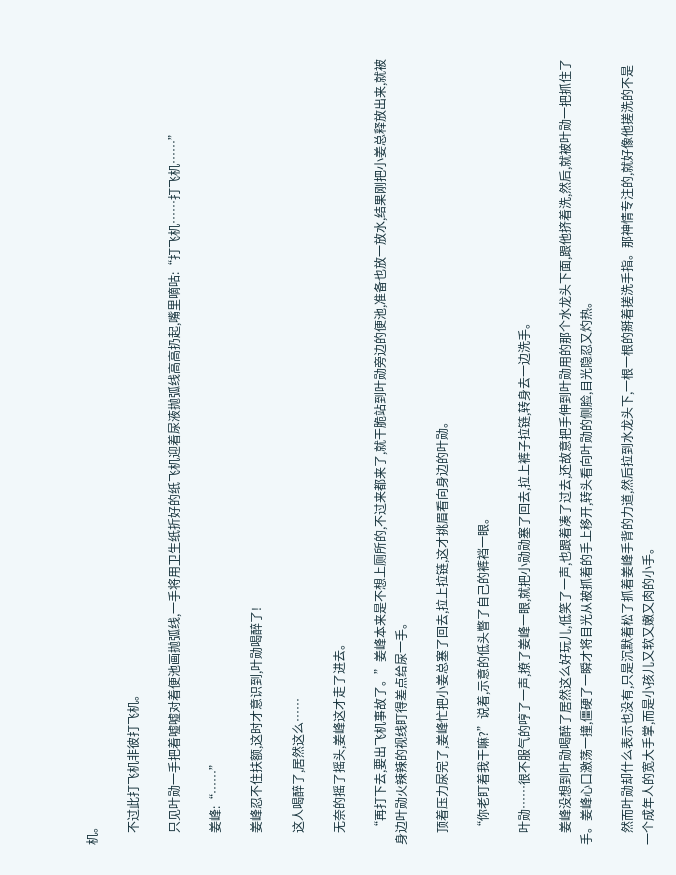机。

    不过此打飞机非彼打飞机。

    只见叶勋一手把着嘘嘘对着便池画抛弧线,一手将用卫生纸折好的纸飞机迎着尿液抛弧线高高扔起,嘴里嘀咕:“打飞机……打飞机……”

    姜峰:“……”

    姜峰忍不住扶额,这时才意识到,叶勋喝醉了!

    这人喝醉了,居然这么……

    无奈的摇了摇头,姜峰这才走了进去。

    “再打下去,要出飞机事故了。”姜峰本来是不想上厕所的,不过来都来了,就干脆站到叶勋旁边的便池,准备也放一放水,结果刚把小姜总释放出来,就被身边叶勋火辣辣的视线盯得差点给尿一手。

    顶着压力尿完了,姜峰忙把小姜总塞了回去,拉上拉链,这才挑眉看向身边的叶勋。

    “你老盯着我干嘛?”说着,示意的低头瞥了自己的裤裆一眼。

    叶勋……很不服气的哼了一声,撩了姜峰一眼,就把小勋勋塞了回去,拉上裤子拉链,转身去一边洗手。

    姜峰没想到叶勋喝醉了居然这么好玩儿,低笑了一声,也跟着凑了过去,还故意把手伸到叶勋用的那个水龙头下面,跟他挤着洗,然后,就被叶勋一把抓住了手。姜峰心口激荡一撞,僵硬了一瞬才将目光从被抓着的手上移开,转头看向叶勋的侧脸,目光隐忍又灼热。

    然而叶勋却什么表示也没有,只是沉默着松了抓着姜峰手背的力道,然后拉到水龙头下,一根一根的掰着搓洗手指。那神情专注的,就好像他搓洗的不是一个成年人的宽大手掌,而是小孩儿又软又嫩又肉的小手。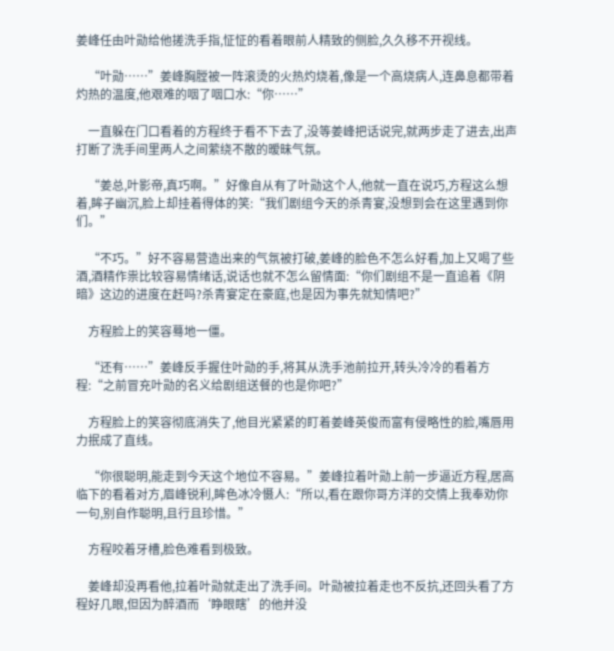姜峰任由叶勋给他搓洗手指,怔怔的看着眼前人精致的侧脸,久久移不开视线。

    “叶勋……”姜峰胸膛被一阵滚烫的火热灼烧着,像是一个高烧病人,连鼻息都带着灼热的温度,他艰难的咽了咽口水:“你……”

    一直躲在门口看着的方程终于看不下去了,没等姜峰把话说完,就两步走了进去,出声打断了洗手间里两人之间萦绕不散的暧昧气氛。

    “姜总,叶影帝,真巧啊。”好像自从有了叶勋这个人,他就一直在说巧,方程这么想着,眸子幽沉,脸上却挂着得体的笑:“我们剧组今天的杀青宴,没想到会在这里遇到你们。”

    “不巧。”好不容易营造出来的气氛被打破,姜峰的脸色不怎么好看,加上又喝了些酒,酒精作祟比较容易情绪话,说话也就不怎么留情面:“你们剧组不是一直追着《阴暗》这边的进度在赶吗?杀青宴定在豪庭,也是因为事先就知情吧?”

    方程脸上的笑容蓦地一僵。

    “还有……”姜峰反手握住叶勋的手,将其从洗手池前拉开,转头冷冷的看着方程:“之前冒充叶勋的名义给剧组送餐的也是你吧?”

    方程脸上的笑容彻底消失了,他目光紧紧的盯着姜峰英俊而富有侵略性的脸,嘴唇用力抿成了直线。

    “你很聪明,能走到今天这个地位不容易。”姜峰拉着叶勋上前一步逼近方程,居高临下的看着对方,眉峰锐利,眸色冰冷慑人:“所以,看在跟你哥方洋的交情上我奉劝你一句,别自作聪明,且行且珍惜。”

    方程咬着牙槽,脸色难看到极致。

    姜峰却没再看他,拉着叶勋就走出了洗手间。叶勋被拉着走也不反抗,还回头看了方程好几眼,但因为醉酒而‘睁眼瞎’的他并没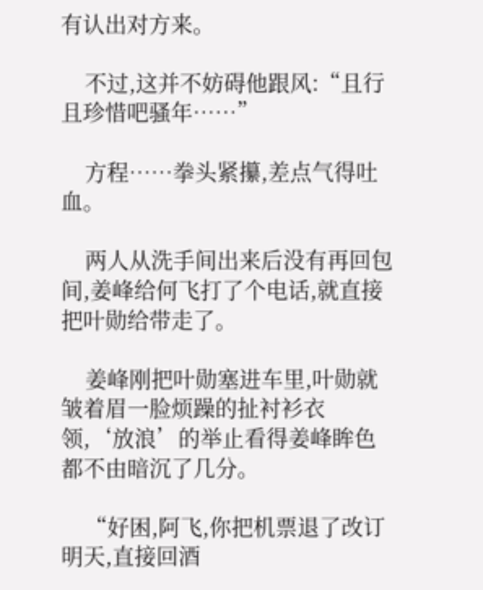有认出对方来。

    不过,这并不妨碍他跟风:“且行且珍惜吧骚年……”

    方程……拳头紧攥,差点气得吐血。

    两人从洗手间出来后没有再回包间,姜峰给何飞打了个电话,就直接把叶勋给带走了。

    姜峰刚把叶勋塞进车里,叶勋就皱着眉一脸烦躁的扯衬衫衣领,‘放浪’的举止看得姜峰眸色都不由暗沉了几分。

    “好困,阿飞,你把机票退了改订明天,直接回酒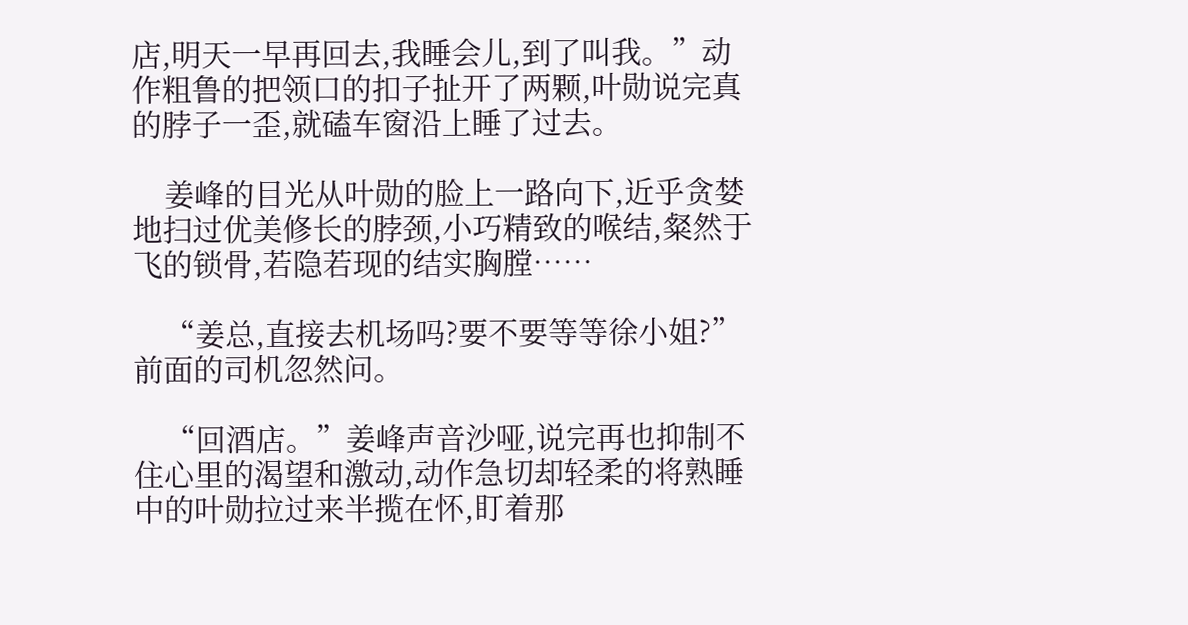店,明天一早再回去,我睡会儿,到了叫我。”动作粗鲁的把领口的扣子扯开了两颗,叶勋说完真的脖子一歪,就磕车窗沿上睡了过去。

    姜峰的目光从叶勋的脸上一路向下,近乎贪婪地扫过优美修长的脖颈,小巧精致的喉结,粲然于飞的锁骨,若隐若现的结实胸膛……

    “姜总,直接去机场吗?要不要等等徐小姐?”前面的司机忽然问。

    “回酒店。”姜峰声音沙哑,说完再也抑制不住心里的渴望和激动,动作急切却轻柔的将熟睡中的叶勋拉过来半揽在怀,盯着那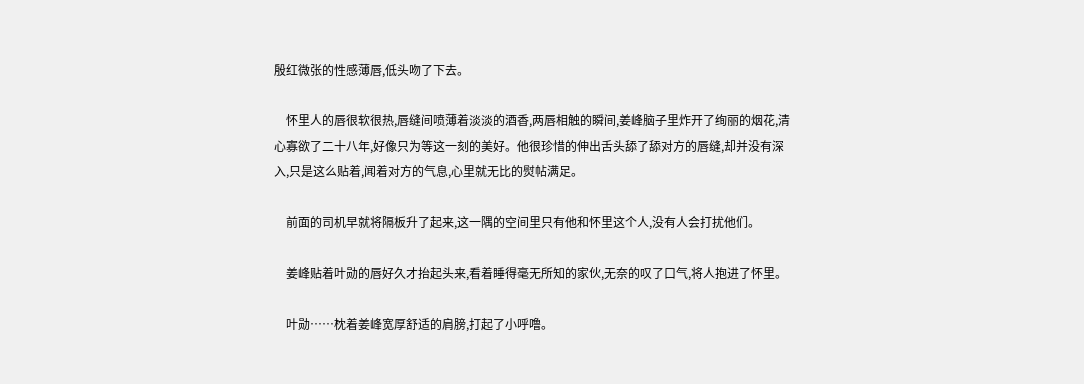殷红微张的性感薄唇,低头吻了下去。

    怀里人的唇很软很热,唇缝间喷薄着淡淡的酒香,两唇相触的瞬间,姜峰脑子里炸开了绚丽的烟花,清心寡欲了二十八年,好像只为等这一刻的美好。他很珍惜的伸出舌头舔了舔对方的唇缝,却并没有深入,只是这么贴着,闻着对方的气息,心里就无比的熨帖满足。

    前面的司机早就将隔板升了起来,这一隅的空间里只有他和怀里这个人,没有人会打扰他们。

    姜峰贴着叶勋的唇好久才抬起头来,看着睡得毫无所知的家伙,无奈的叹了口气,将人抱进了怀里。

    叶勋……枕着姜峰宽厚舒适的肩膀,打起了小呼噜。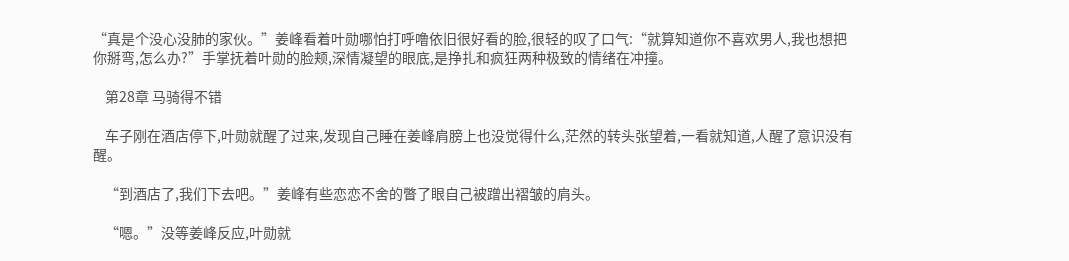“真是个没心没肺的家伙。”姜峰看着叶勋哪怕打呼噜依旧很好看的脸,很轻的叹了口气:“就算知道你不喜欢男人,我也想把你掰弯,怎么办?”手掌抚着叶勋的脸颊,深情凝望的眼底,是挣扎和疯狂两种极致的情绪在冲撞。

    第28章 马骑得不错

    车子刚在酒店停下,叶勋就醒了过来,发现自己睡在姜峰肩膀上也没觉得什么,茫然的转头张望着,一看就知道,人醒了意识没有醒。

    “到酒店了,我们下去吧。”姜峰有些恋恋不舍的瞥了眼自己被蹭出褶皱的肩头。

    “嗯。”没等姜峰反应,叶勋就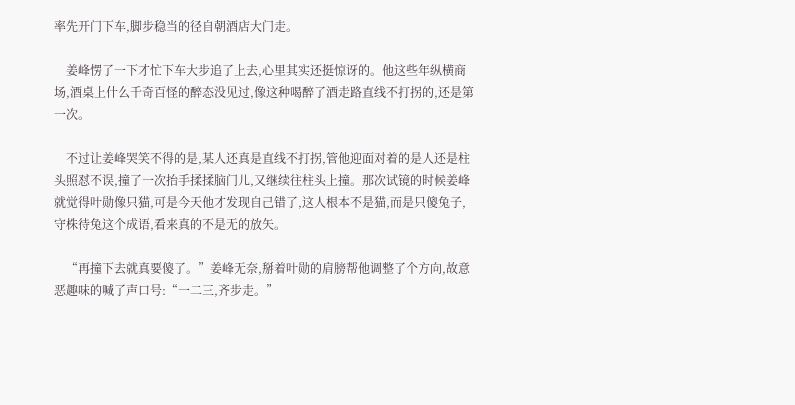率先开门下车,脚步稳当的径自朝酒店大门走。

    姜峰愣了一下才忙下车大步追了上去,心里其实还挺惊讶的。他这些年纵横商场,酒桌上什么千奇百怪的醉态没见过,像这种喝醉了酒走路直线不打拐的,还是第一次。

    不过让姜峰哭笑不得的是,某人还真是直线不打拐,管他迎面对着的是人还是柱头照怼不误,撞了一次抬手揉揉脑门儿,又继续往柱头上撞。那次试镜的时候姜峰就觉得叶勋像只猫,可是今天他才发现自己错了,这人根本不是猫,而是只傻兔子,守株待兔这个成语,看来真的不是无的放矢。

    “再撞下去就真要傻了。”姜峰无奈,掰着叶勋的肩膀帮他调整了个方向,故意恶趣味的喊了声口号:“一二三,齐步走。”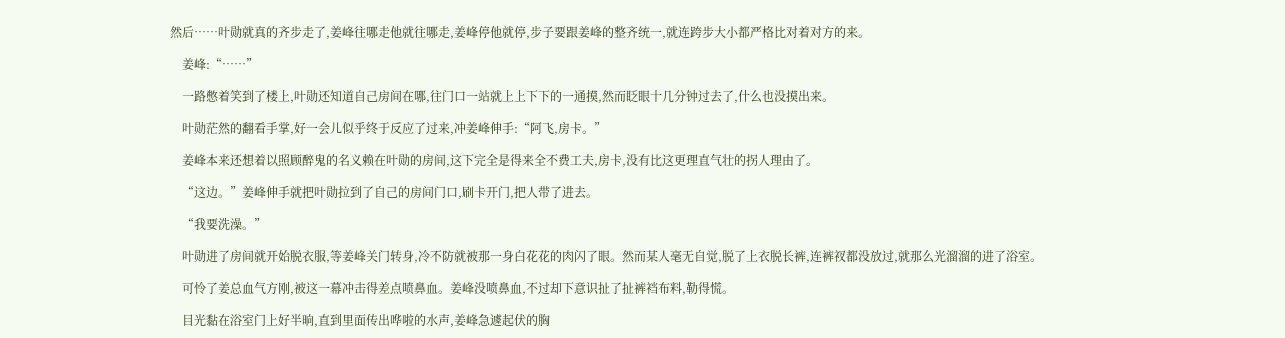然后……叶勋就真的齐步走了,姜峰往哪走他就往哪走,姜峰停他就停,步子要跟姜峰的整齐统一,就连跨步大小都严格比对着对方的来。

    姜峰:“……”

    一路憋着笑到了楼上,叶勋还知道自己房间在哪,往门口一站就上上下下的一通摸,然而眨眼十几分钟过去了,什么也没摸出来。

    叶勋茫然的翻看手掌,好一会儿似乎终于反应了过来,冲姜峰伸手:“阿飞,房卡。”

    姜峰本来还想着以照顾醉鬼的名义赖在叶勋的房间,这下完全是得来全不费工夫,房卡,没有比这更理直气壮的拐人理由了。

    “这边。”姜峰伸手就把叶勋拉到了自己的房间门口,刷卡开门,把人带了进去。

    “我要洗澡。”

    叶勋进了房间就开始脱衣服,等姜峰关门转身,冷不防就被那一身白花花的肉闪了眼。然而某人毫无自觉,脱了上衣脱长裤,连裤衩都没放过,就那么光溜溜的进了浴室。

    可怜了姜总血气方刚,被这一幕冲击得差点喷鼻血。姜峰没喷鼻血,不过却下意识扯了扯裤裆布料,勒得慌。

    目光黏在浴室门上好半晌,直到里面传出哗啦的水声,姜峰急遽起伏的胸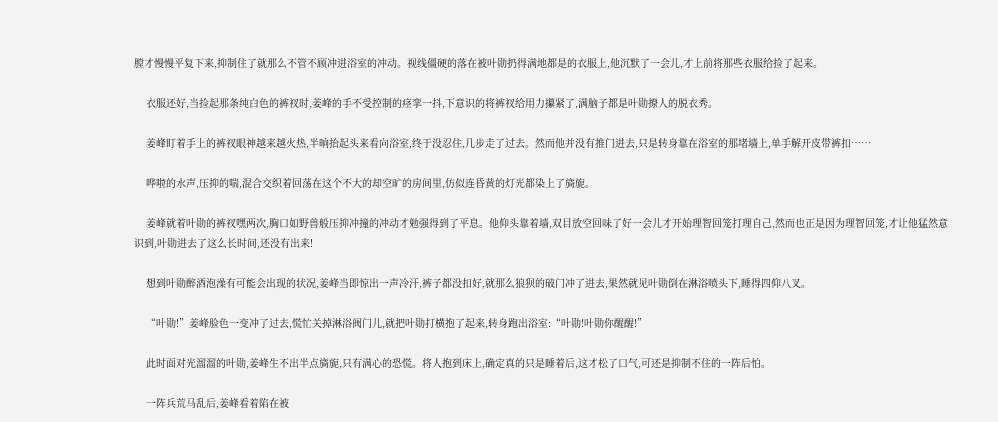膛才慢慢平复下来,抑制住了就那么不管不顾冲进浴室的冲动。视线僵硬的落在被叶勋扔得满地都是的衣服上,他沉默了一会儿,才上前将那些衣服给捡了起来。

    衣服还好,当捡起那条纯白色的裤衩时,姜峰的手不受控制的痉挛一抖,下意识的将裤衩给用力攥紧了,满脑子都是叶勋撩人的脱衣秀。

    姜峰盯着手上的裤衩眼神越来越火热,半晌抬起头来看向浴室,终于没忍住,几步走了过去。然而他并没有推门进去,只是转身靠在浴室的那堵墙上,单手解开皮带裤扣……

    哗啦的水声,压抑的喘,混合交织着回荡在这个不大的却空旷的房间里,仿似连昏黄的灯光都染上了旖旎。

    姜峰就着叶勋的裤衩嘿两次,胸口如野兽般压抑冲撞的冲动才勉强得到了平息。他仰头靠着墙,双目放空回味了好一会儿才开始理智回笼打理自己,然而也正是因为理智回笼,才让他猛然意识到,叶勋进去了这么长时间,还没有出来!

    想到叶勋醉酒泡澡有可能会出现的状况,姜峰当即惊出一声冷汗,裤子都没扣好,就那么狼狈的破门冲了进去,果然就见叶勋倒在淋浴喷头下,睡得四仰八叉。

    “叶勋!”姜峰脸色一变冲了过去,慌忙关掉淋浴阀门儿,就把叶勋打横抱了起来,转身跑出浴室:“叶勋!叶勋你醒醒!”

    此时面对光溜溜的叶勋,姜峰生不出半点旖旎,只有满心的恐慌。将人抱到床上,确定真的只是睡着后,这才松了口气,可还是抑制不住的一阵后怕。

    一阵兵荒马乱后,姜峰看着陷在被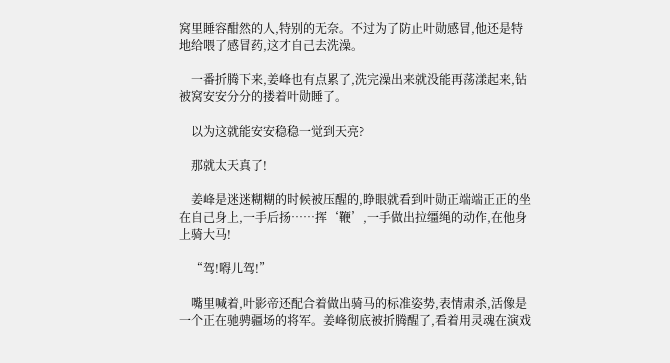窝里睡容酣然的人,特别的无奈。不过为了防止叶勋感冒,他还是特地给喂了感冒药,这才自己去洗澡。

    一番折腾下来,姜峰也有点累了,洗完澡出来就没能再荡漾起来,钻被窝安安分分的搂着叶勋睡了。

    以为这就能安安稳稳一觉到天亮?

    那就太天真了!

    姜峰是迷迷糊糊的时候被压醒的,睁眼就看到叶勋正端端正正的坐在自己身上,一手后扬……挥‘鞭’,一手做出拉缰绳的动作,在他身上骑大马!

    “驾!嘚儿驾!”

    嘴里喊着,叶影帝还配合着做出骑马的标准姿势,表情肃杀,活像是一个正在驰骋疆场的将军。姜峰彻底被折腾醒了,看着用灵魂在演戏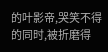的叶影帝,哭笑不得的同时,被折磨得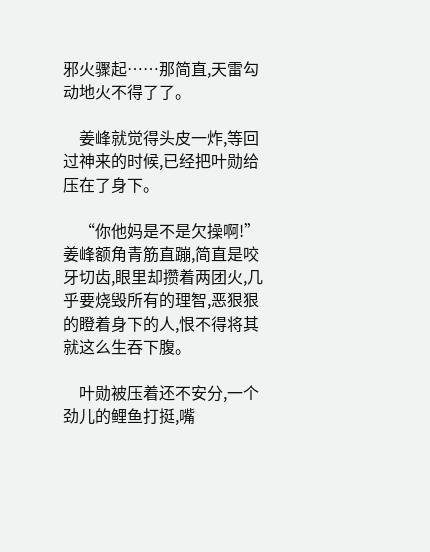邪火骤起……那简直,天雷勾动地火不得了了。

    姜峰就觉得头皮一炸,等回过神来的时候,已经把叶勋给压在了身下。

    “你他妈是不是欠操啊!”姜峰额角青筋直蹦,简直是咬牙切齿,眼里却攒着两团火,几乎要烧毁所有的理智,恶狠狠的瞪着身下的人,恨不得将其就这么生吞下腹。

    叶勋被压着还不安分,一个劲儿的鲤鱼打挺,嘴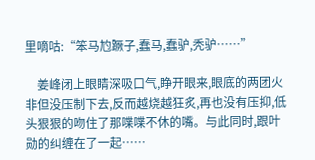里嘀咕:“笨马尥蹶子,蠢马,蠢驴,秃驴……”

    姜峰闭上眼睛深吸口气,睁开眼来,眼底的两团火非但没压制下去,反而越烧越狂炙,再也没有压抑,低头狠狠的吻住了那喋喋不休的嘴。与此同时,跟叶勋的纠缠在了一起……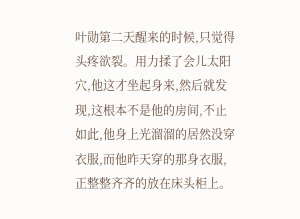叶勋第二天醒来的时候,只觉得头疼欲裂。用力揉了会儿太阳穴,他这才坐起身来,然后就发现,这根本不是他的房间,不止如此,他身上光溜溜的居然没穿衣服,而他昨天穿的那身衣服,正整整齐齐的放在床头柜上。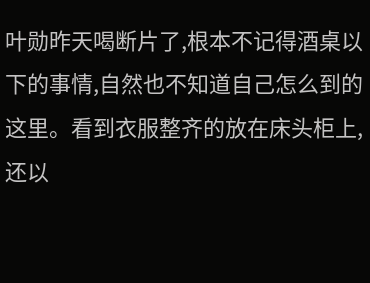叶勋昨天喝断片了,根本不记得酒桌以下的事情,自然也不知道自己怎么到的这里。看到衣服整齐的放在床头柜上,还以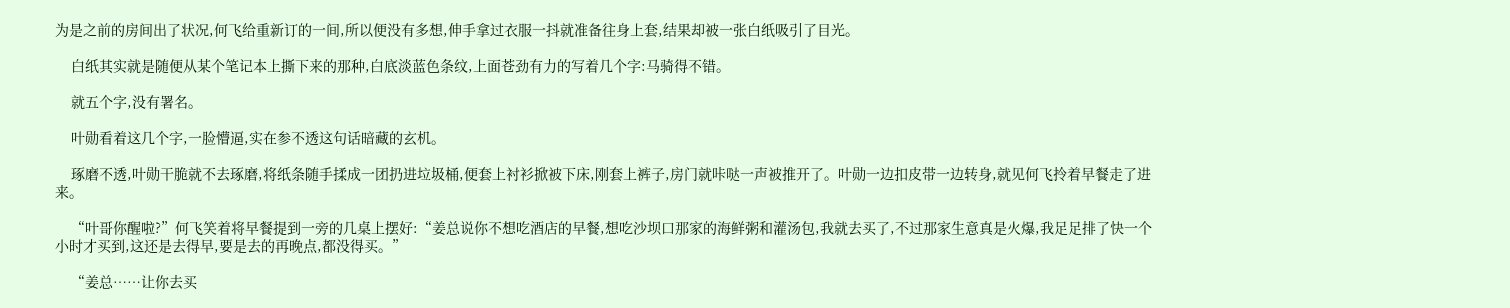为是之前的房间出了状况,何飞给重新订的一间,所以便没有多想,伸手拿过衣服一抖就准备往身上套,结果却被一张白纸吸引了目光。

    白纸其实就是随便从某个笔记本上撕下来的那种,白底淡蓝色条纹,上面苍劲有力的写着几个字:马骑得不错。

    就五个字,没有署名。

    叶勋看着这几个字,一脸懵逼,实在参不透这句话暗藏的玄机。

    琢磨不透,叶勋干脆就不去琢磨,将纸条随手揉成一团扔进垃圾桶,便套上衬衫掀被下床,刚套上裤子,房门就咔哒一声被推开了。叶勋一边扣皮带一边转身,就见何飞拎着早餐走了进来。

    “叶哥你醒啦?”何飞笑着将早餐提到一旁的几桌上摆好:“姜总说你不想吃酒店的早餐,想吃沙坝口那家的海鲜粥和灌汤包,我就去买了,不过那家生意真是火爆,我足足排了快一个小时才买到,这还是去得早,要是去的再晚点,都没得买。”

    “姜总……让你去买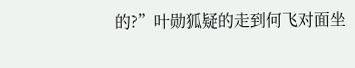的?”叶勋狐疑的走到何飞对面坐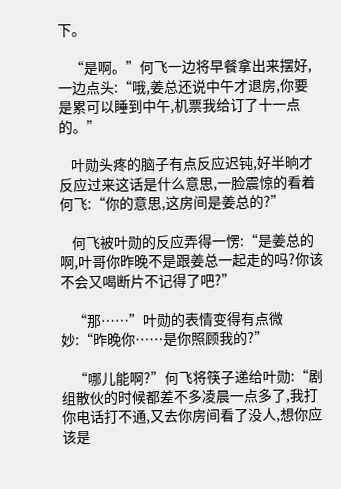下。

    “是啊。”何飞一边将早餐拿出来摆好,一边点头:“哦,姜总还说中午才退房,你要是累可以睡到中午,机票我给订了十一点的。”

    叶勋头疼的脑子有点反应迟钝,好半晌才反应过来这话是什么意思,一脸震惊的看着何飞:“你的意思,这房间是姜总的?”

    何飞被叶勋的反应弄得一愣:“是姜总的啊,叶哥你昨晚不是跟姜总一起走的吗?你该不会又喝断片不记得了吧?”

    “那……”叶勋的表情变得有点微妙:“昨晚你……是你照顾我的?”

    “哪儿能啊?”何飞将筷子递给叶勋:“剧组散伙的时候都差不多凌晨一点多了,我打你电话打不通,又去你房间看了没人,想你应该是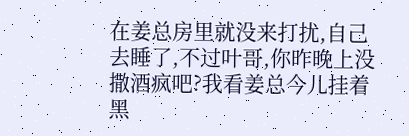在姜总房里就没来打扰,自己去睡了,不过叶哥,你昨晚上没撒酒疯吧?我看姜总今儿挂着黑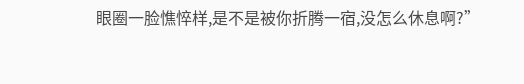眼圈一脸憔悴样,是不是被你折腾一宿,没怎么休息啊?”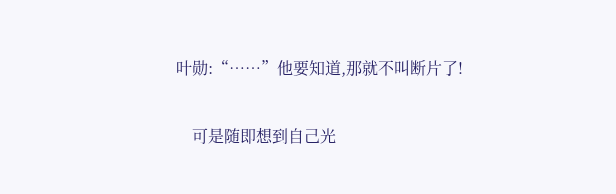叶勋:“……”他要知道,那就不叫断片了!

    可是随即想到自己光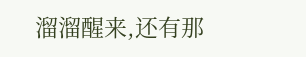溜溜醒来,还有那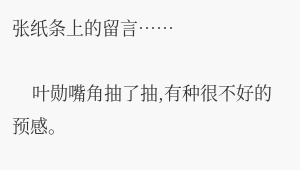张纸条上的留言……

    叶勋嘴角抽了抽,有种很不好的预感。